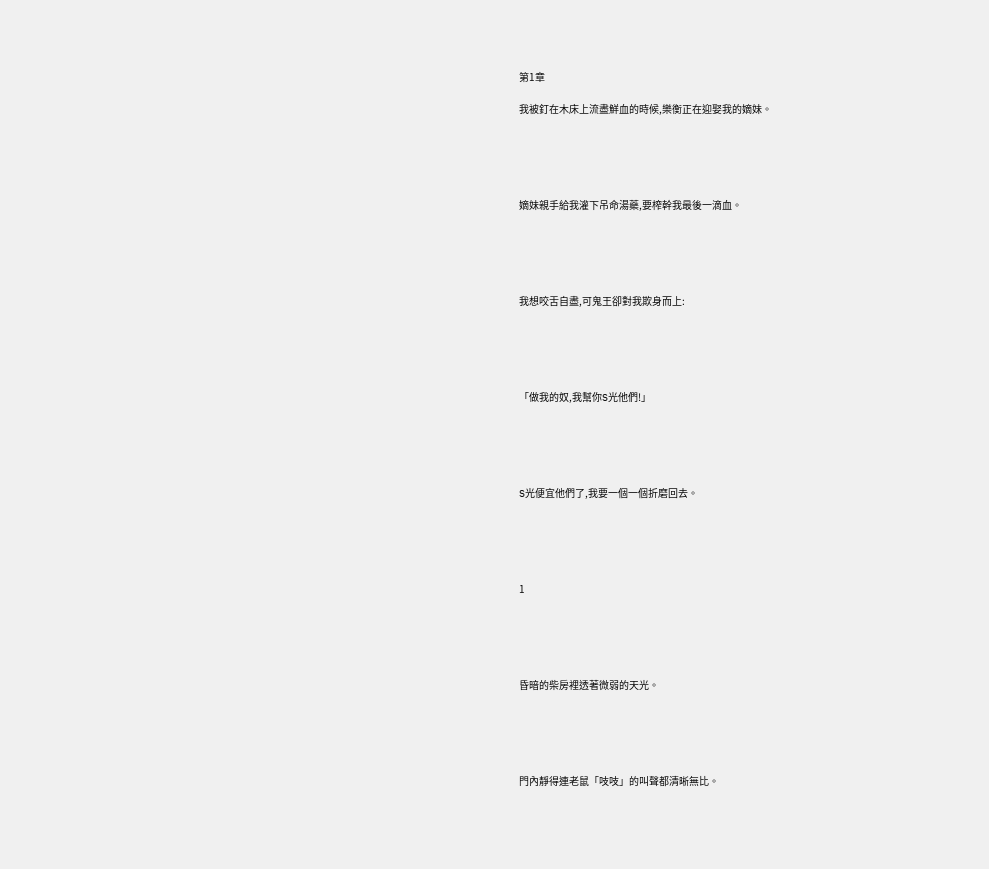第1章

我被釘在木床上流盡鮮血的時候,樂衡正在迎娶我的嫡妹。





嫡妹親手給我灌下吊命湯藥,要榨幹我最後一滴血。





我想咬舌自盡,可鬼王卻對我欺身而上:





「做我的奴,我幫你S光他們!」





S光便宜他們了,我要一個一個折磨回去。





1





昏暗的柴房裡透著微弱的天光。





門內靜得連老鼠「吱吱」的叫聲都清晰無比。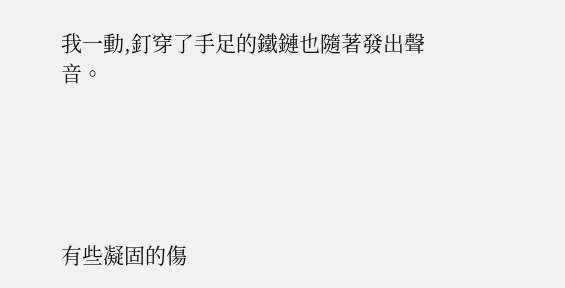我一動,釘穿了手足的鐵鏈也隨著發出聲音。





有些凝固的傷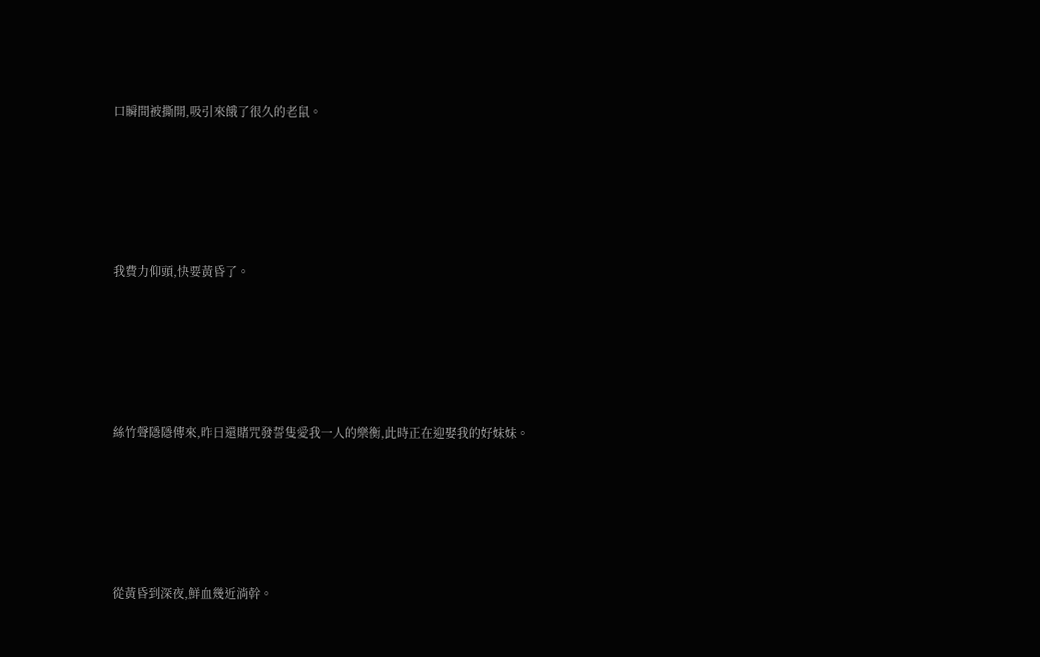口瞬間被撕開,吸引來餓了很久的老鼠。





我費力仰頭,快要黃昏了。





絲竹聲隱隱傳來,昨日還賭咒發誓隻愛我一人的樂衡,此時正在迎娶我的好妹妹。





從黃昏到深夜,鮮血幾近淌幹。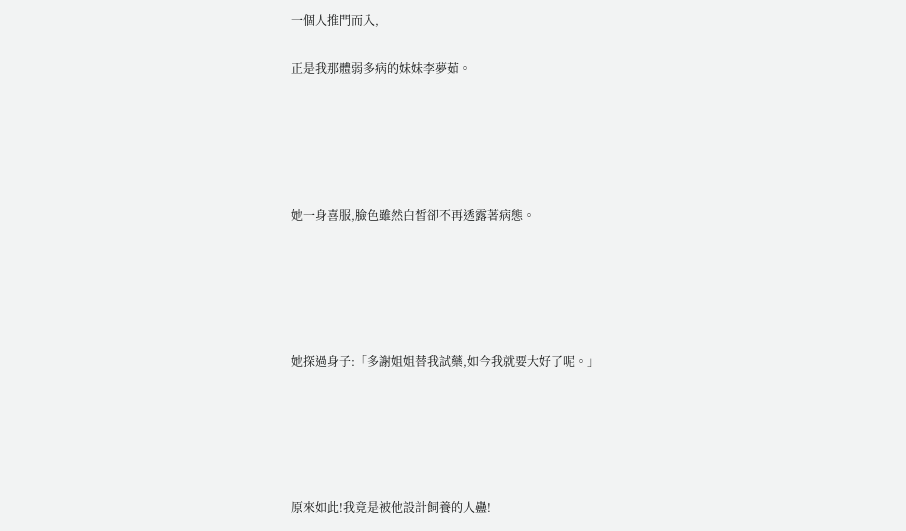一個人推門而入,

正是我那體弱多病的妹妹李夢茹。





她一身喜服,臉色雖然白皙卻不再透露著病態。





她探過身子:「多謝姐姐替我試藥,如今我就要大好了呢。」





原來如此!我竟是被他設計飼養的人蠱!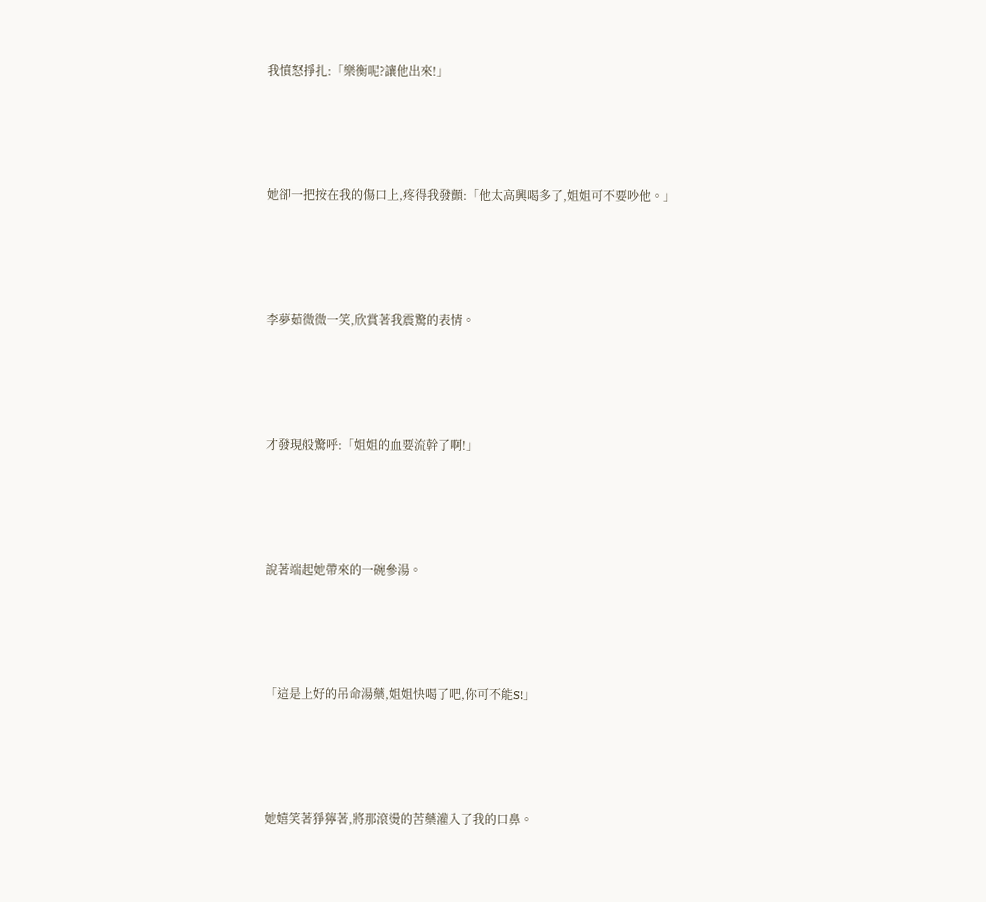我憤怒掙扎:「樂衡呢?讓他出來!」





她卻一把按在我的傷口上,疼得我發顫:「他太高興喝多了,姐姐可不要吵他。」





李夢茹微微一笑,欣賞著我震驚的表情。





才發現般驚呼:「姐姐的血要流幹了啊!」





說著端起她帶來的一碗參湯。





「這是上好的吊命湯藥,姐姐快喝了吧,你可不能S!」





她嬉笑著猙獰著,將那滾燙的苦藥灌入了我的口鼻。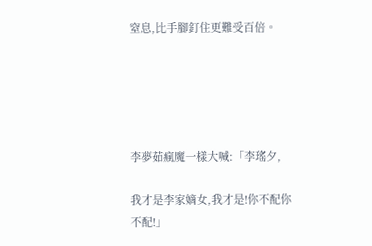窒息,比手腳釘住更難受百倍。





李夢茹瘋魔一樣大喊:「李瑤夕,

我才是李家嫡女,我才是!你不配你不配!」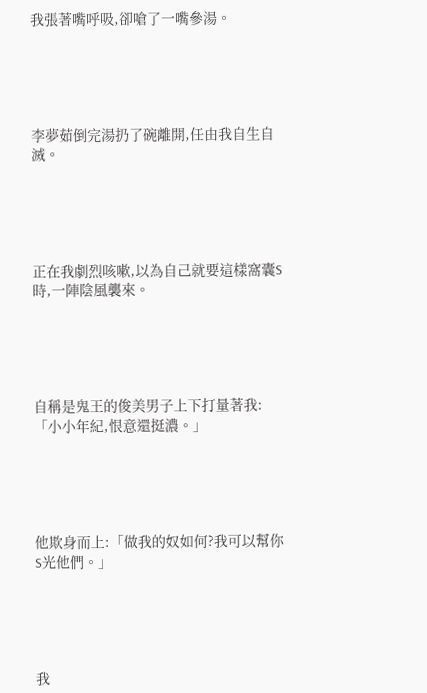我張著嘴呼吸,卻嗆了一嘴參湯。





李夢茹倒完湯扔了碗離開,任由我自生自滅。





正在我劇烈咳嗽,以為自己就要這樣窩囊S時,一陣陰風襲來。





自稱是鬼王的俊美男子上下打量著我:「小小年紀,恨意還挺濃。」





他欺身而上:「做我的奴如何?我可以幫你S光他們。」





我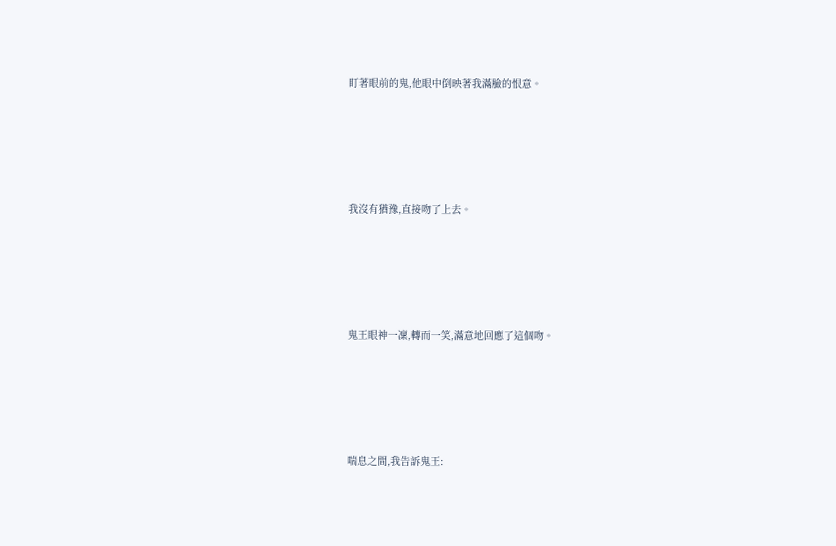盯著眼前的鬼,他眼中倒映著我滿臉的恨意。





我沒有猶豫,直接吻了上去。





鬼王眼神一凜,轉而一笑,滿意地回應了這個吻。





喘息之間,我告訴鬼王: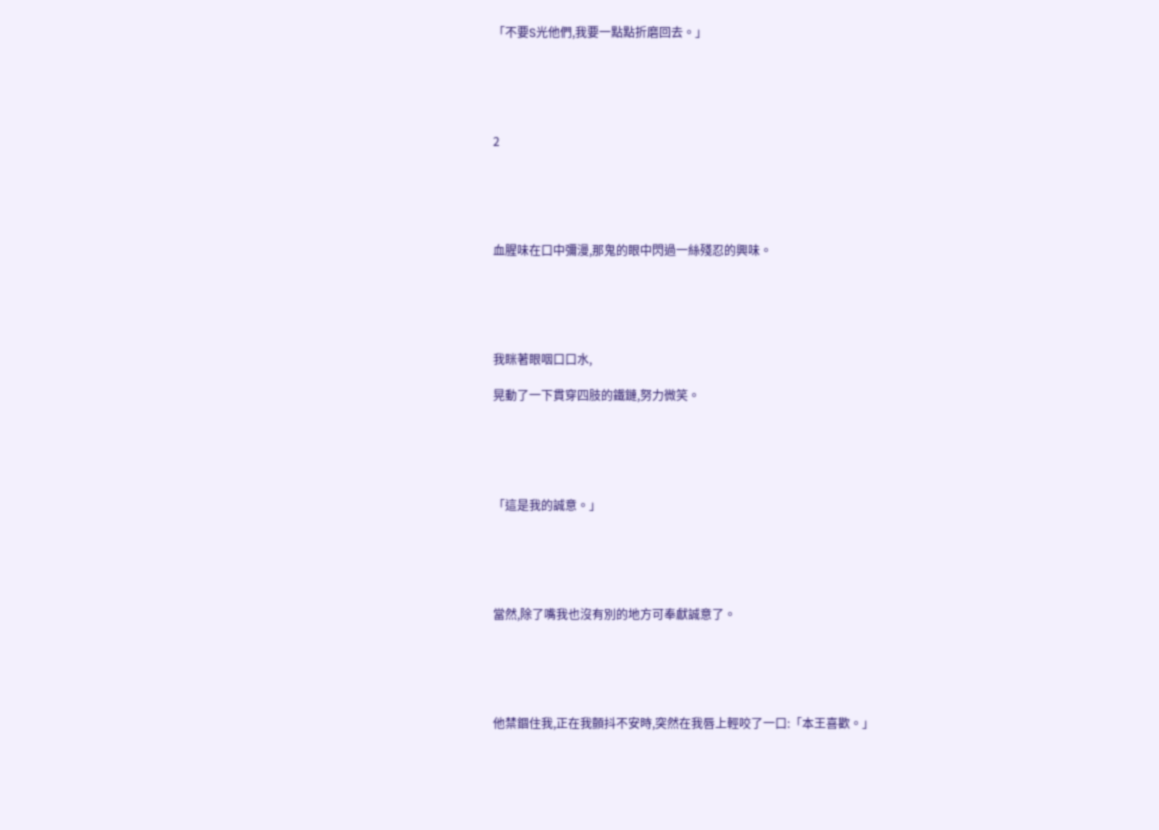「不要S光他們,我要一點點折磨回去。」





2





血腥味在口中彌漫,那鬼的眼中閃過一絲殘忍的興味。





我眯著眼咽口口水,

晃動了一下貫穿四肢的鐵鏈,努力微笑。





「這是我的誠意。」





當然,除了嘴我也沒有別的地方可奉獻誠意了。





他禁錮住我,正在我顫抖不安時,突然在我唇上輕咬了一口:「本王喜歡。」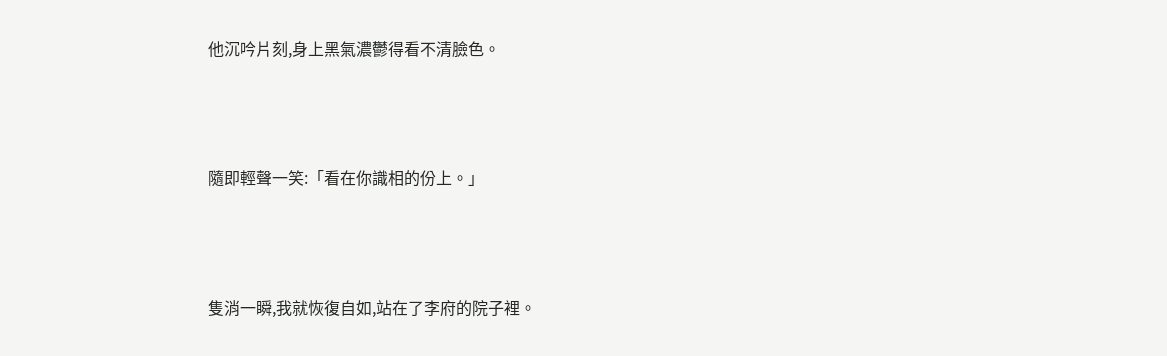他沉吟片刻,身上黑氣濃鬱得看不清臉色。





隨即輕聲一笑:「看在你識相的份上。」





隻消一瞬,我就恢復自如,站在了李府的院子裡。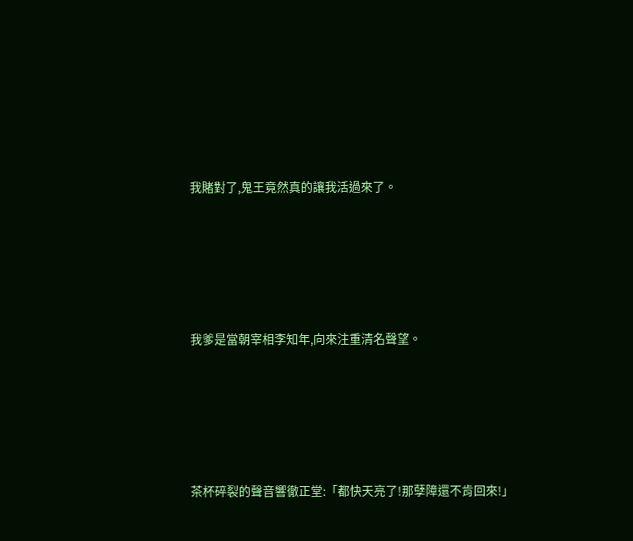我賭對了,鬼王竟然真的讓我活過來了。





我爹是當朝宰相李知年,向來注重清名聲望。





茶杯碎裂的聲音響徹正堂:「都快天亮了!那孽障還不肯回來!」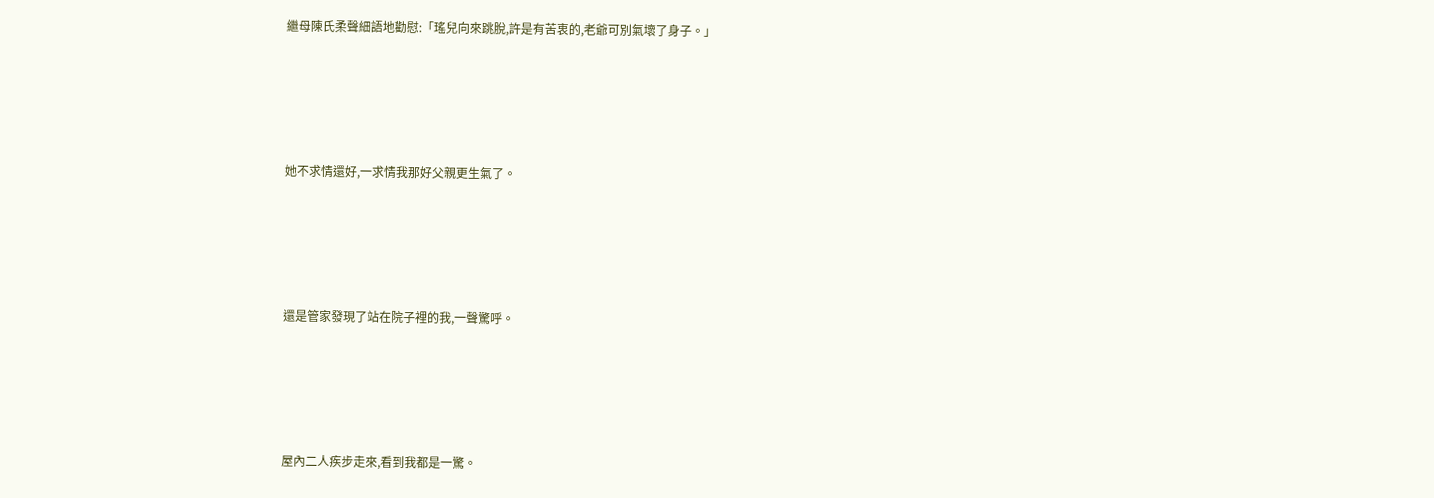繼母陳氏柔聲細語地勸慰:「瑤兒向來跳脫,許是有苦衷的,老爺可別氣壞了身子。」





她不求情還好,一求情我那好父親更生氣了。





還是管家發現了站在院子裡的我,一聲驚呼。





屋內二人疾步走來,看到我都是一驚。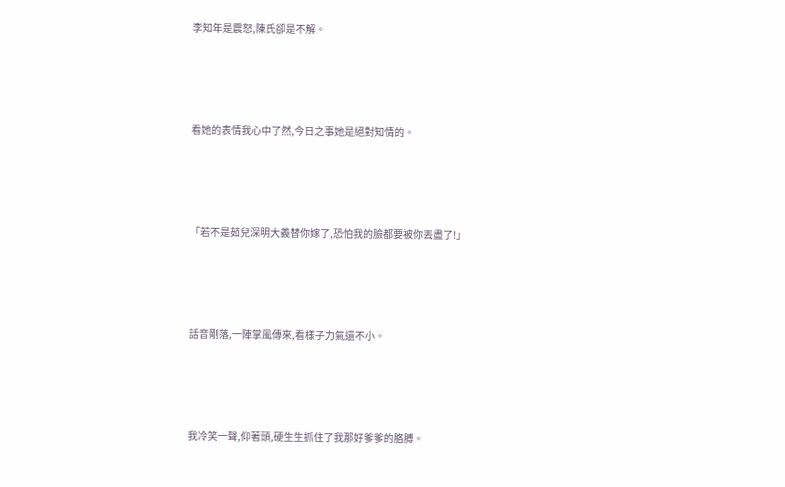李知年是震怒,陳氏卻是不解。





看她的表情我心中了然,今日之事她是絕對知情的。





「若不是茹兒深明大義替你嫁了,恐怕我的臉都要被你丟盡了!」





話音剛落,一陣掌風傳來,看樣子力氣還不小。





我冷笑一聲,仰著頭,硬生生抓住了我那好爹爹的胳膊。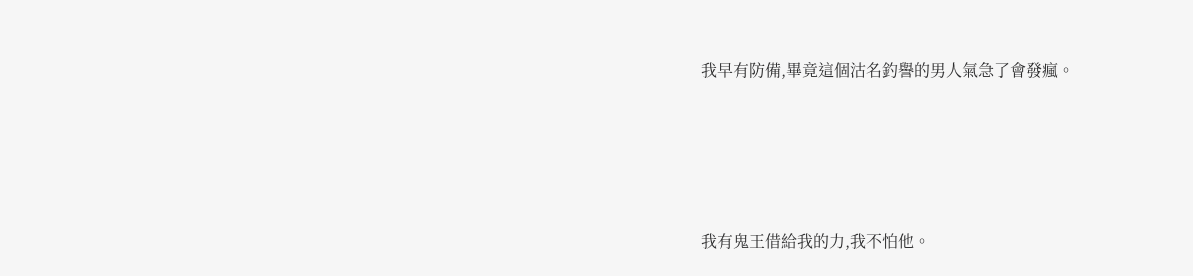我早有防備,畢竟這個沽名釣譽的男人氣急了會發瘋。





我有鬼王借給我的力,我不怕他。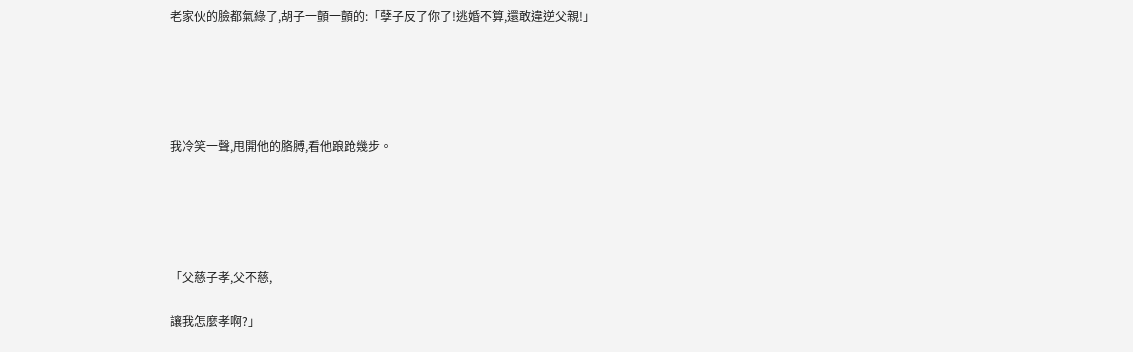老家伙的臉都氣綠了,胡子一顫一顫的:「孽子反了你了!逃婚不算,還敢違逆父親!」





我冷笑一聲,甩開他的胳膊,看他踉跄幾步。





「父慈子孝,父不慈,

讓我怎麼孝啊?」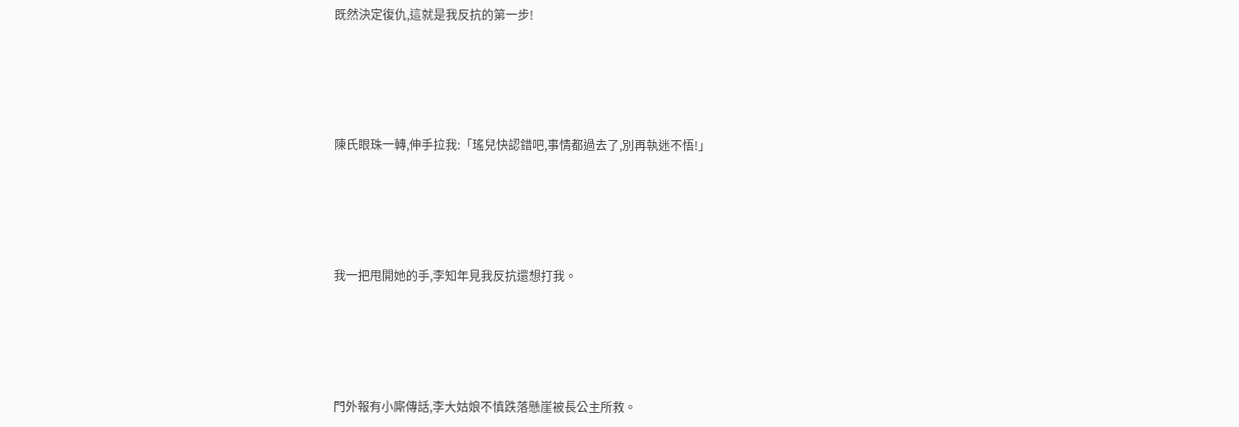既然決定復仇,這就是我反抗的第一步!





陳氏眼珠一轉,伸手拉我:「瑤兒快認錯吧,事情都過去了,別再執迷不悟!」





我一把甩開她的手,李知年見我反抗還想打我。





門外報有小廝傳話,李大姑娘不慎跌落懸崖被長公主所救。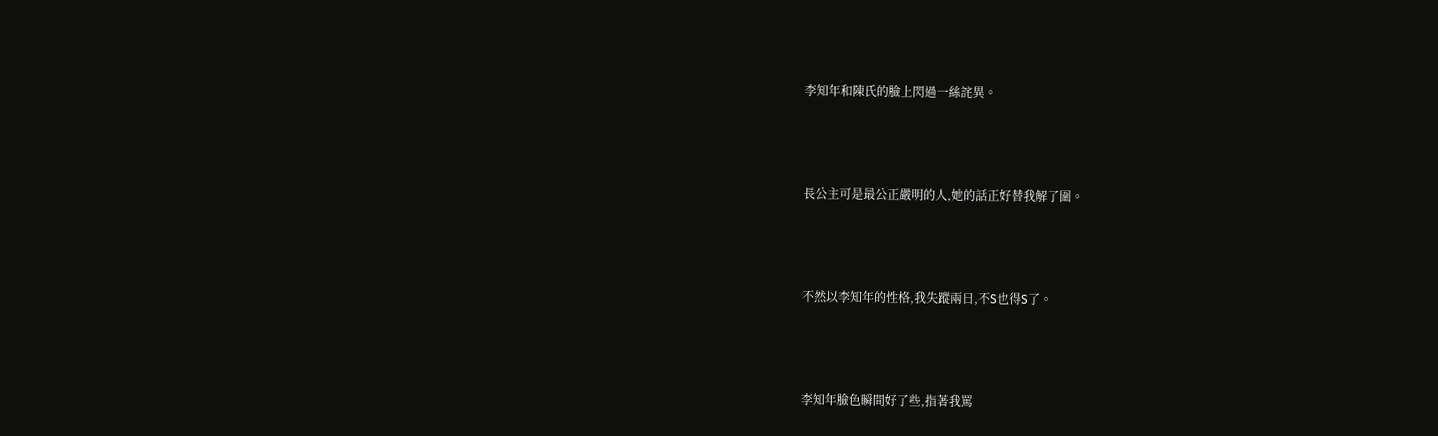李知年和陳氏的臉上閃過一絲詫異。





長公主可是最公正嚴明的人,她的話正好替我解了圍。





不然以李知年的性格,我失蹤兩日,不S也得S了。





李知年臉色瞬間好了些,指著我罵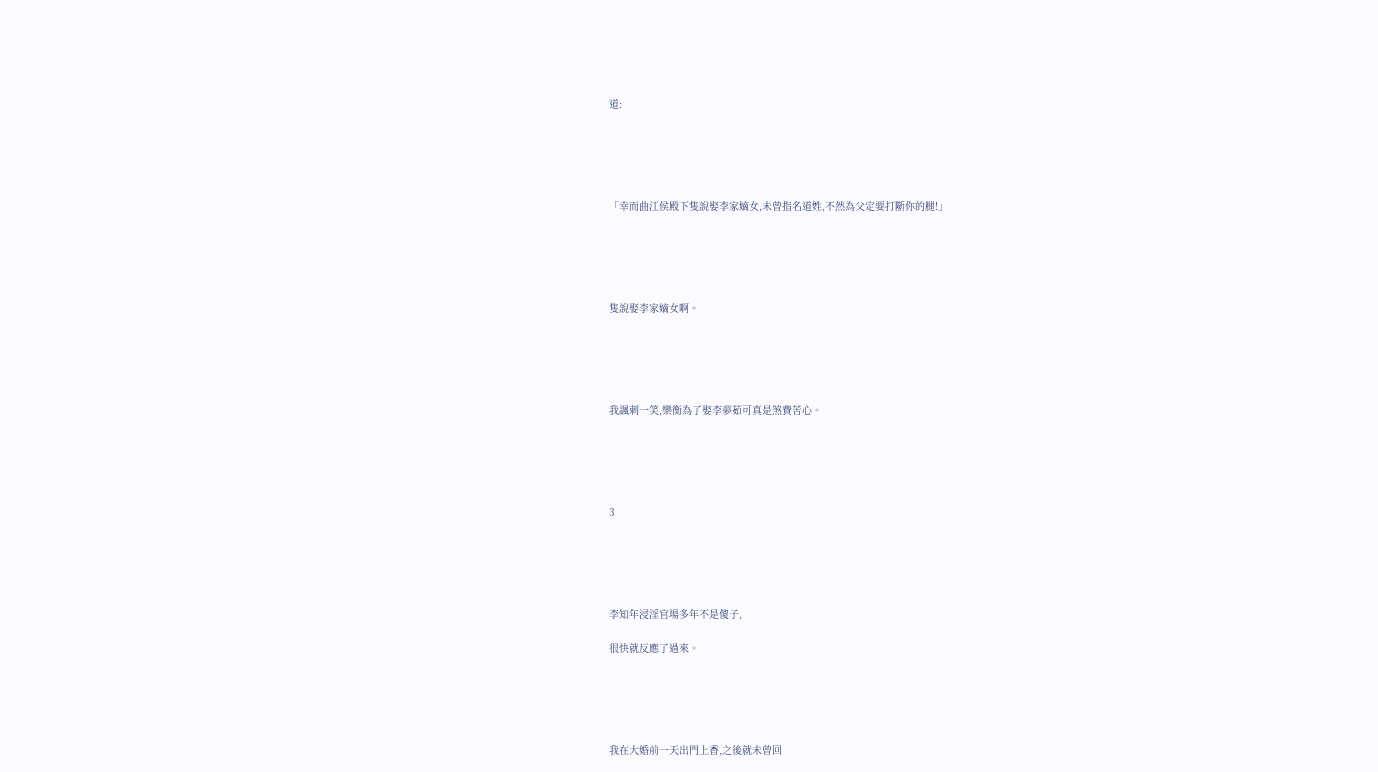道:





「幸而曲江侯殿下隻說娶李家嫡女,未曾指名道姓,不然為父定要打斷你的腿!」





隻說娶李家嫡女啊。





我諷刺一笑,樂衡為了娶李夢茹可真是煞費苦心。





3





李知年浸淫官場多年不是傻子,

很快就反應了過來。





我在大婚前一天出門上香,之後就未曾回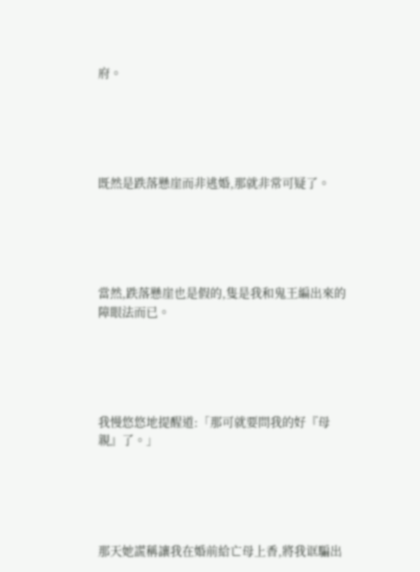府。





既然是跌落懸崖而非逃婚,那就非常可疑了。





當然,跌落懸崖也是假的,隻是我和鬼王編出來的障眼法而已。





我慢悠悠地提醒道:「那可就要問我的好『母親』了。」





那天她謊稱讓我在婚前給亡母上香,將我诓騙出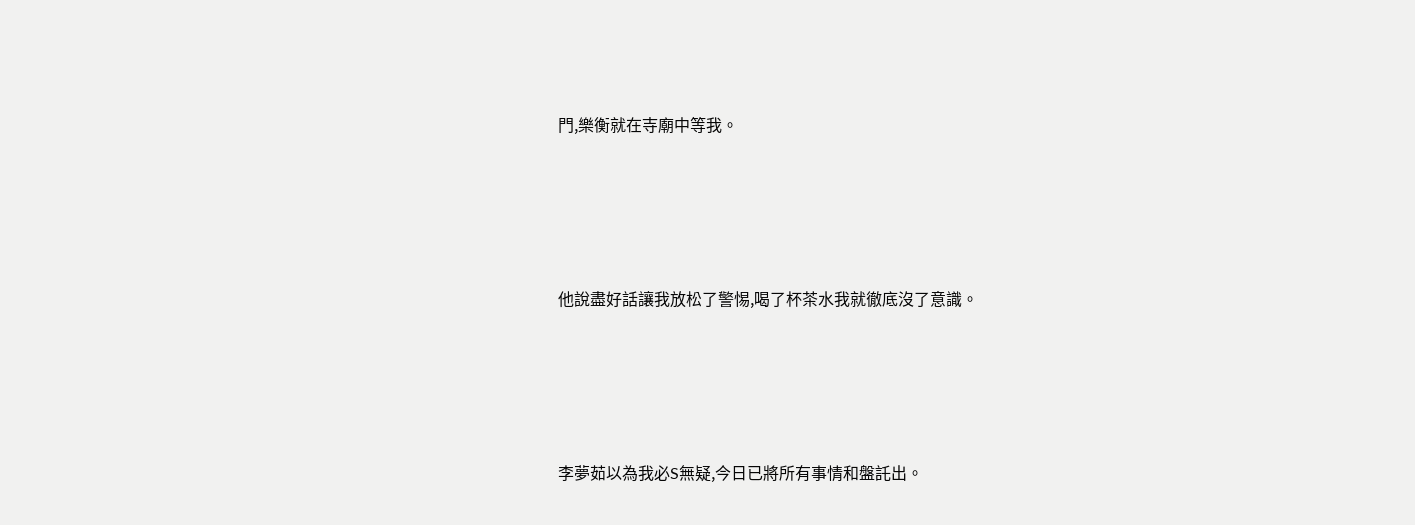門,樂衡就在寺廟中等我。





他說盡好話讓我放松了警惕,喝了杯茶水我就徹底沒了意識。





李夢茹以為我必S無疑,今日已將所有事情和盤託出。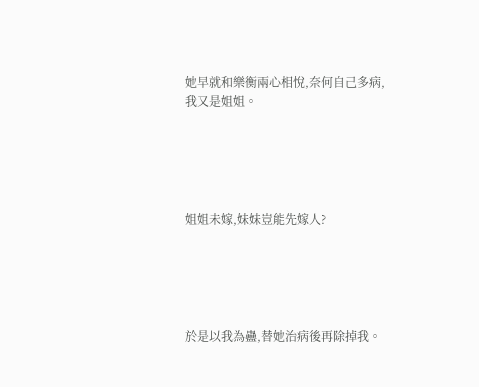她早就和樂衡兩心相悅,奈何自己多病,我又是姐姐。





姐姐未嫁,妹妹豈能先嫁人?





於是以我為蠱,替她治病後再除掉我。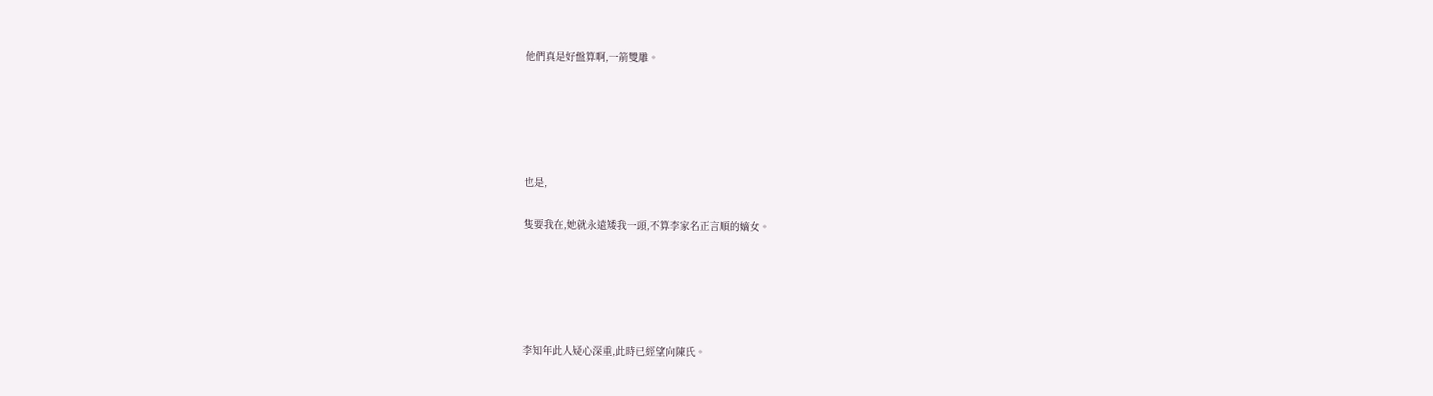他們真是好盤算啊,一箭雙雕。





也是,

隻要我在,她就永遠矮我一頭,不算李家名正言順的嫡女。





李知年此人疑心深重,此時已經望向陳氏。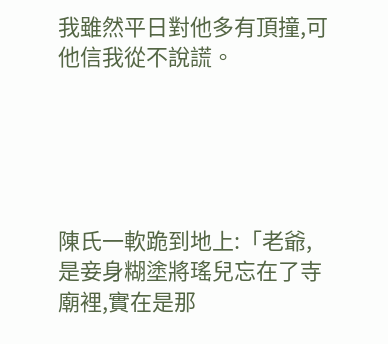我雖然平日對他多有頂撞,可他信我從不說謊。





陳氏一軟跪到地上:「老爺,是妾身糊塗將瑤兒忘在了寺廟裡,實在是那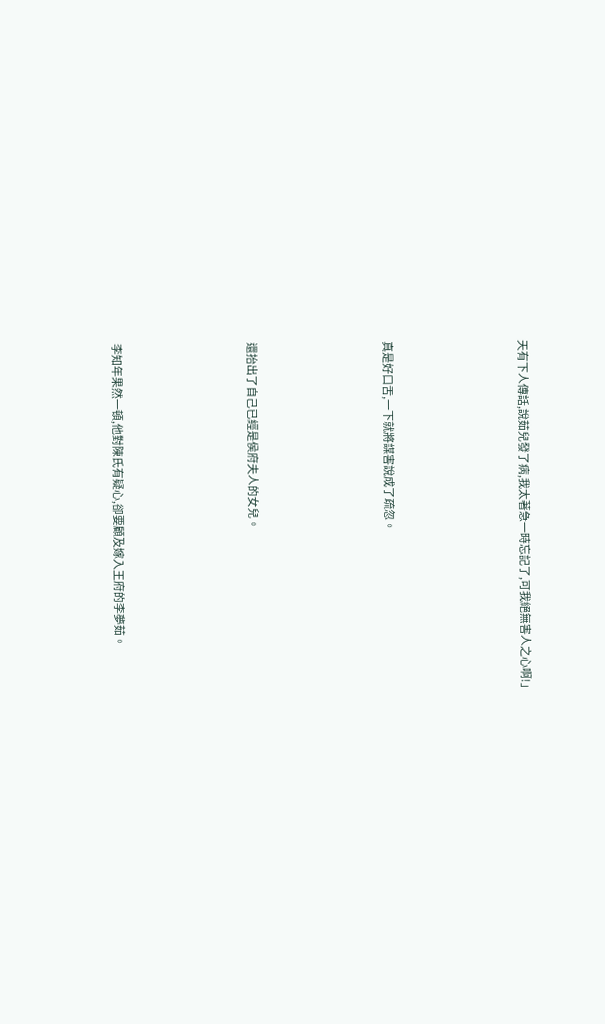天有下人傳話,說茹兒發了病,我太著急一時忘記了,可我絕無害人之心啊!」





真是好口舌,一下就將謀害說成了疏忽。





還抬出了自己已經是侯府夫人的女兒。





李知年果然一頓,他對陳氏有疑心,卻要顧及嫁入王府的李夢茹。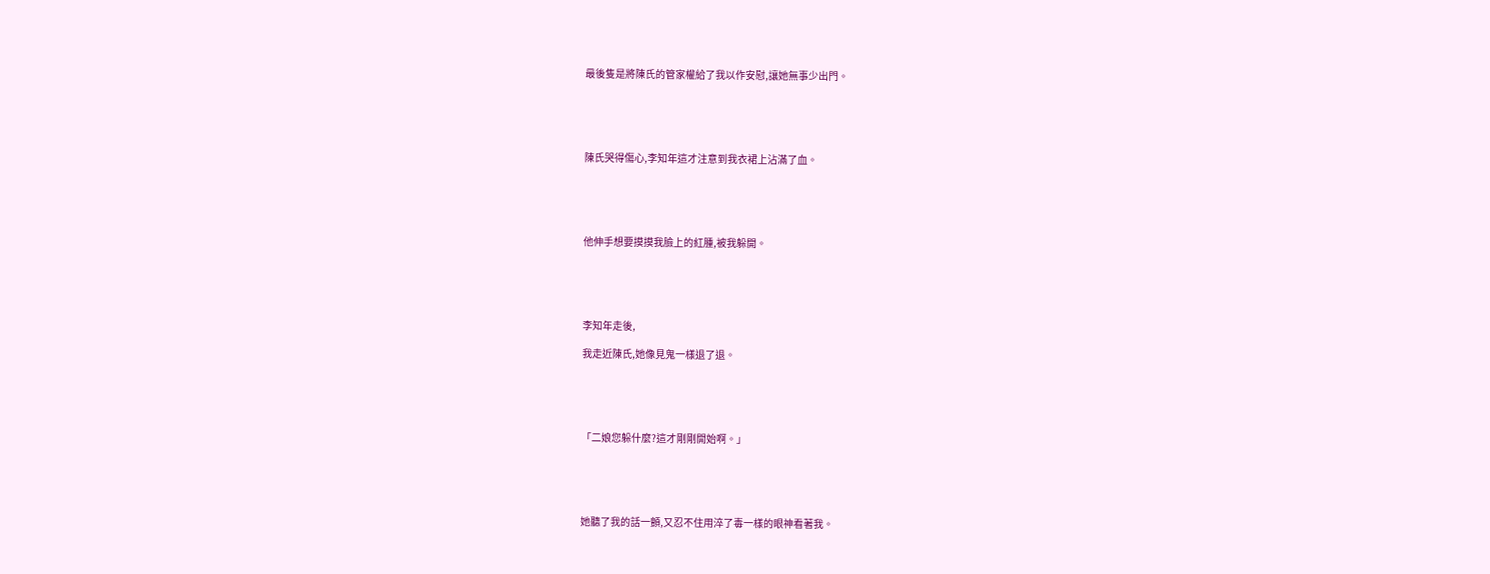最後隻是將陳氏的管家權給了我以作安慰,讓她無事少出門。





陳氏哭得傷心,李知年這才注意到我衣裙上沾滿了血。





他伸手想要摸摸我臉上的紅腫,被我躲開。





李知年走後,

我走近陳氏,她像見鬼一樣退了退。





「二娘您躲什麼?這才剛剛開始啊。」





她聽了我的話一顫,又忍不住用淬了毒一樣的眼神看著我。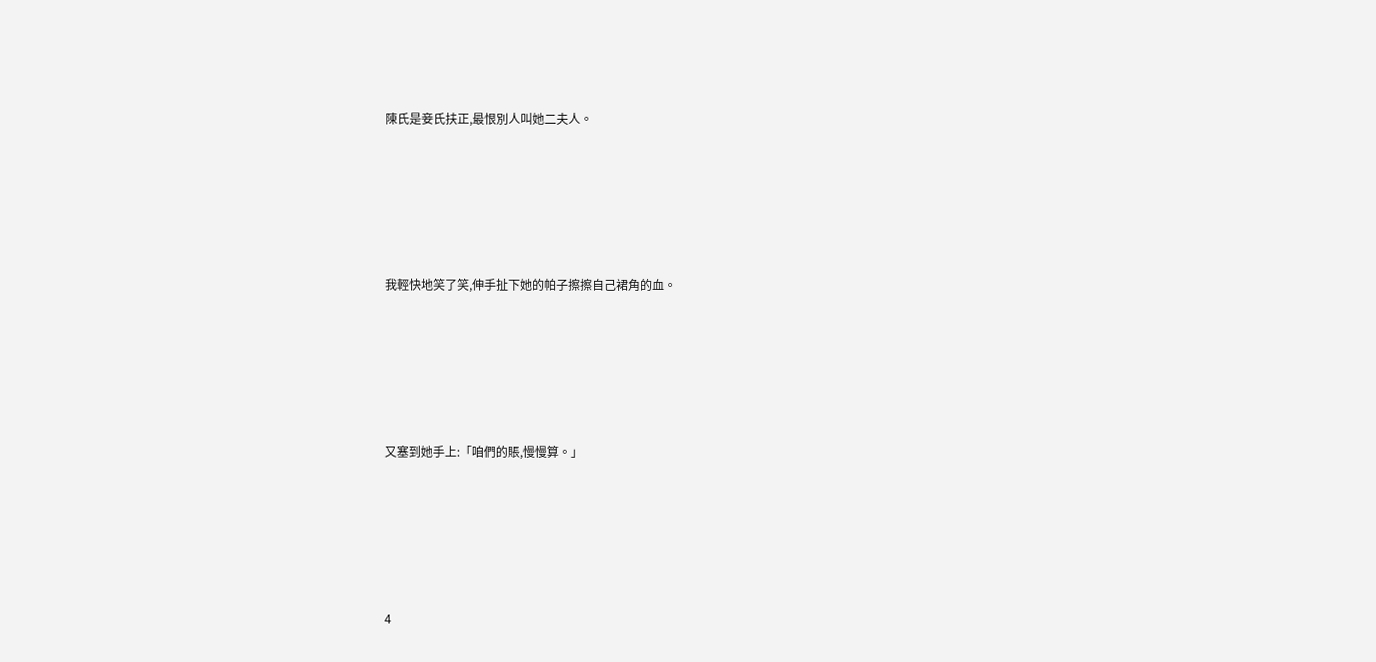陳氏是妾氏扶正,最恨別人叫她二夫人。





我輕快地笑了笑,伸手扯下她的帕子擦擦自己裙角的血。





又塞到她手上:「咱們的賬,慢慢算。」





4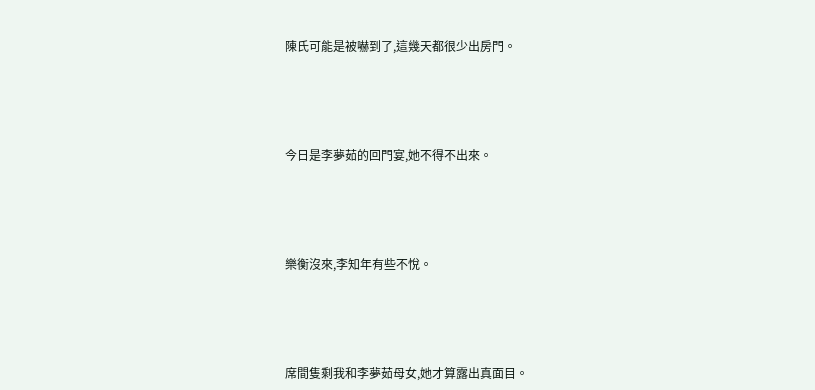陳氏可能是被嚇到了,這幾天都很少出房門。





今日是李夢茹的回門宴,她不得不出來。





樂衡沒來,李知年有些不悅。





席間隻剩我和李夢茹母女,她才算露出真面目。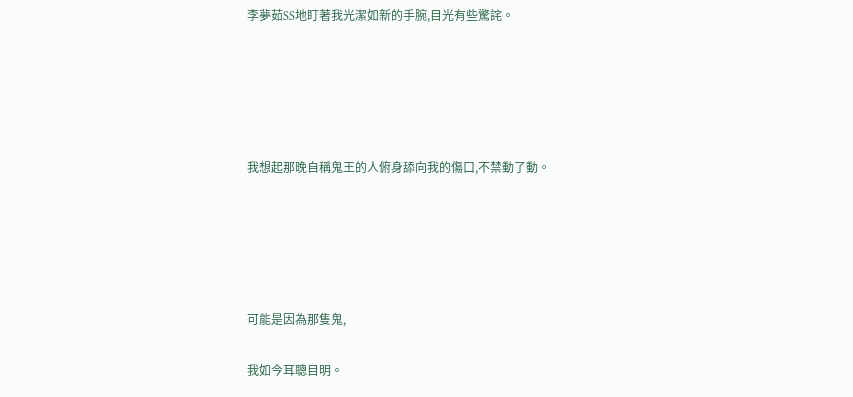李夢茹SS地盯著我光潔如新的手腕,目光有些驚詫。





我想起那晚自稱鬼王的人俯身舔向我的傷口,不禁動了動。





可能是因為那隻鬼,

我如今耳聰目明。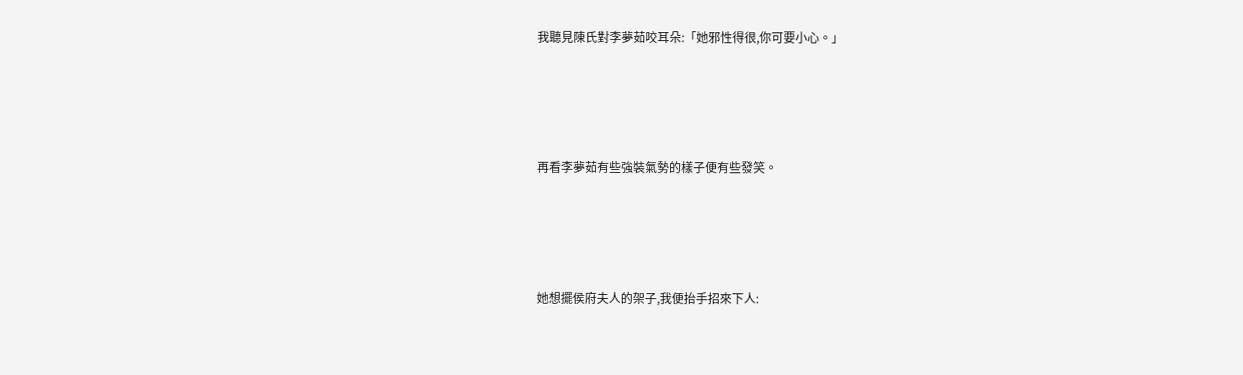我聽見陳氏對李夢茹咬耳朵:「她邪性得很,你可要小心。」





再看李夢茹有些強裝氣勢的樣子便有些發笑。





她想擺侯府夫人的架子,我便抬手招來下人: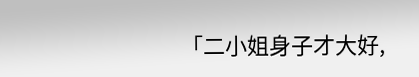「二小姐身子才大好,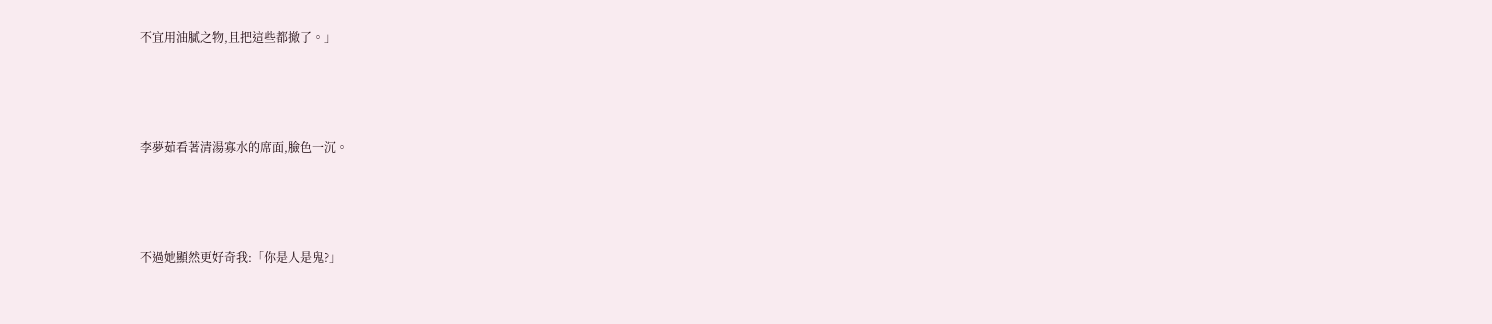不宜用油膩之物,且把這些都撤了。」





李夢茹看著清湯寡水的席面,臉色一沉。





不過她顯然更好奇我:「你是人是鬼?」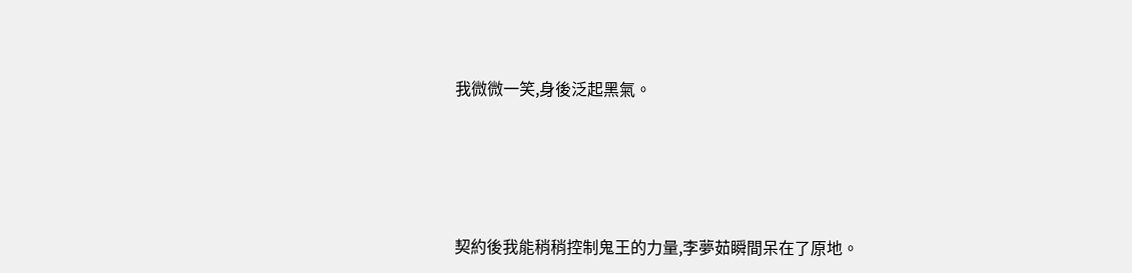我微微一笑,身後泛起黑氣。





契約後我能稍稍控制鬼王的力量,李夢茹瞬間呆在了原地。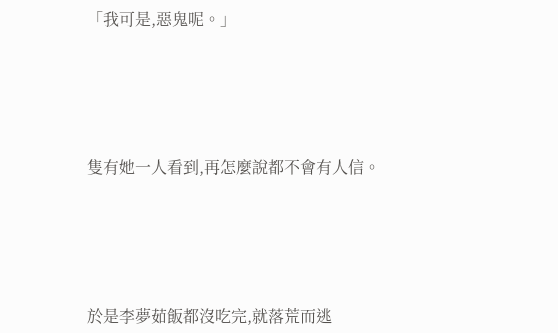「我可是,惡鬼呢。」





隻有她一人看到,再怎麼說都不會有人信。





於是李夢茹飯都沒吃完,就落荒而逃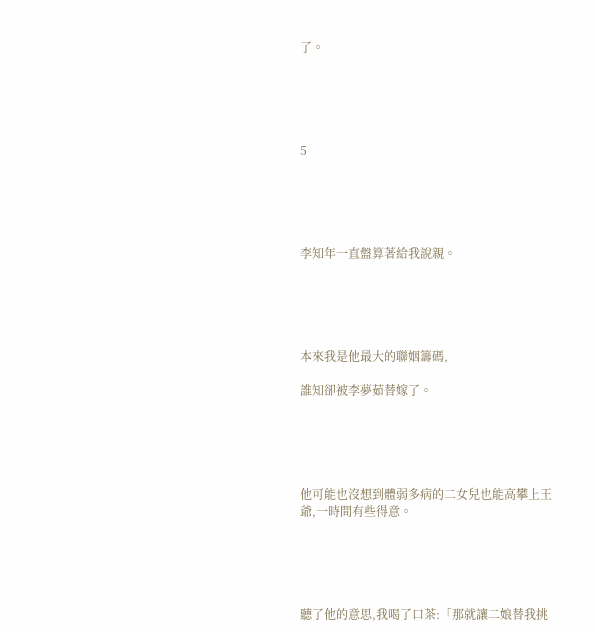了。





5





李知年一直盤算著給我說親。





本來我是他最大的聯姻籌碼,

誰知卻被李夢茹替嫁了。





他可能也沒想到體弱多病的二女兒也能高攀上王爺,一時間有些得意。





聽了他的意思,我喝了口茶:「那就讓二娘替我挑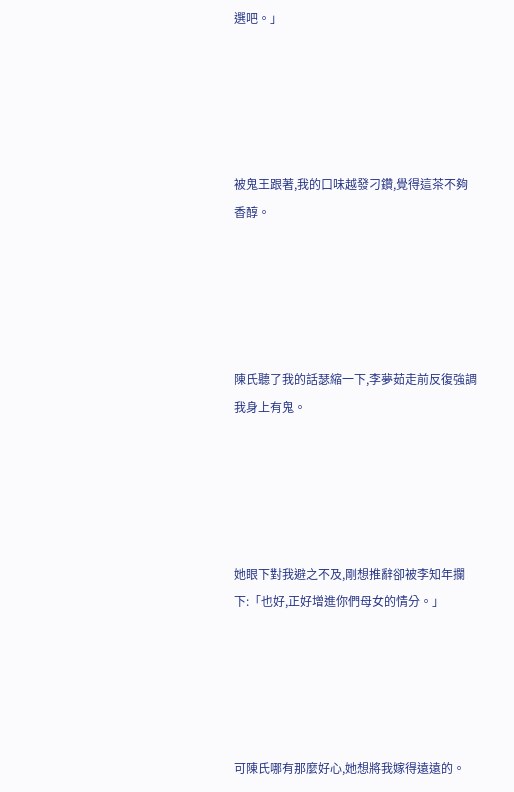選吧。」





被鬼王跟著,我的口味越發刁鑽,覺得這茶不夠香醇。





陳氏聽了我的話瑟縮一下,李夢茹走前反復強調我身上有鬼。





她眼下對我避之不及,剛想推辭卻被李知年攔下:「也好,正好增進你們母女的情分。」





可陳氏哪有那麼好心,她想將我嫁得遠遠的。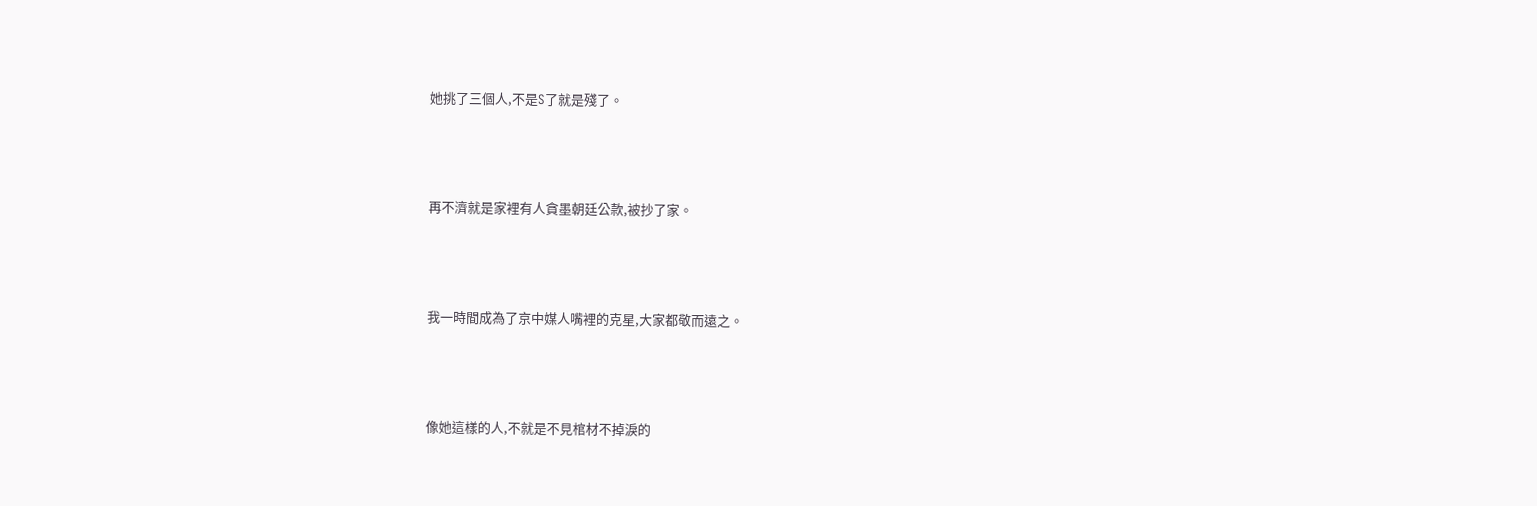她挑了三個人,不是S了就是殘了。





再不濟就是家裡有人貪墨朝廷公款,被抄了家。





我一時間成為了京中媒人嘴裡的克星,大家都敬而遠之。





像她這樣的人,不就是不見棺材不掉淚的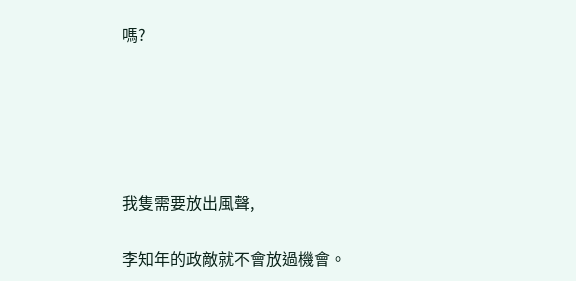嗎?





我隻需要放出風聲,

李知年的政敵就不會放過機會。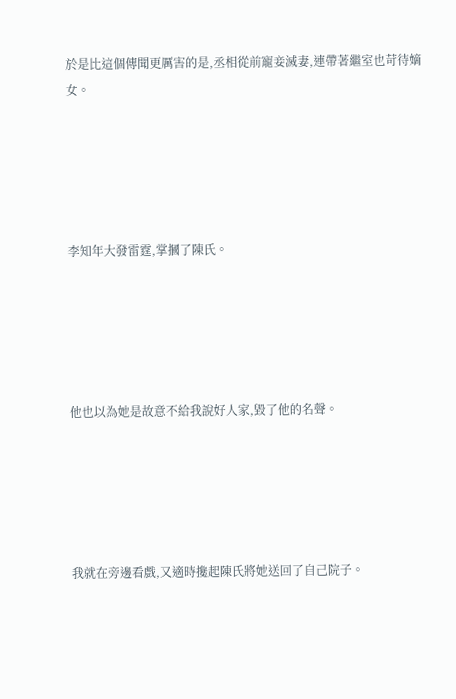於是比這個傳聞更厲害的是,丞相從前寵妾滅妻,連帶著繼室也苛待嫡女。





李知年大發雷霆,掌摑了陳氏。





他也以為她是故意不給我說好人家,毀了他的名聲。





我就在旁邊看戲,又適時攙起陳氏將她送回了自己院子。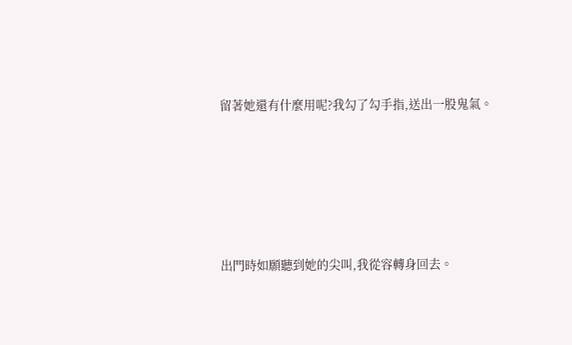留著她還有什麼用呢?我勾了勾手指,送出一股鬼氣。





出門時如願聽到她的尖叫,我從容轉身回去。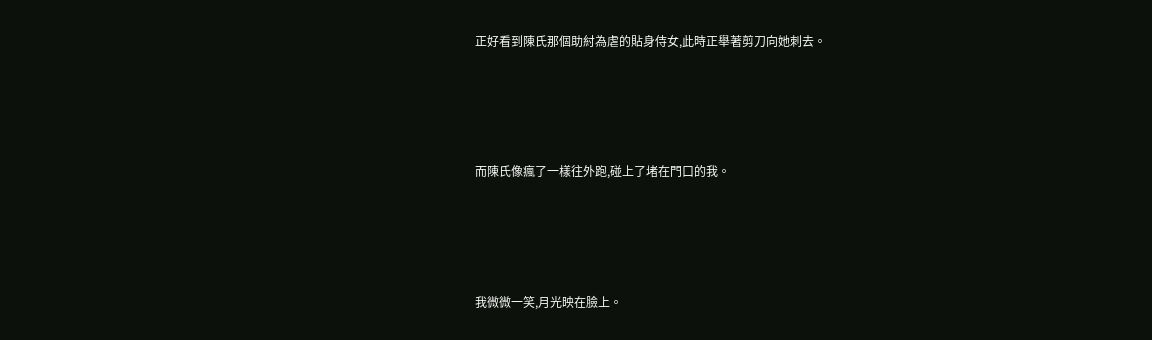正好看到陳氏那個助紂為虐的貼身侍女,此時正舉著剪刀向她刺去。





而陳氏像瘋了一樣往外跑,碰上了堵在門口的我。





我微微一笑,月光映在臉上。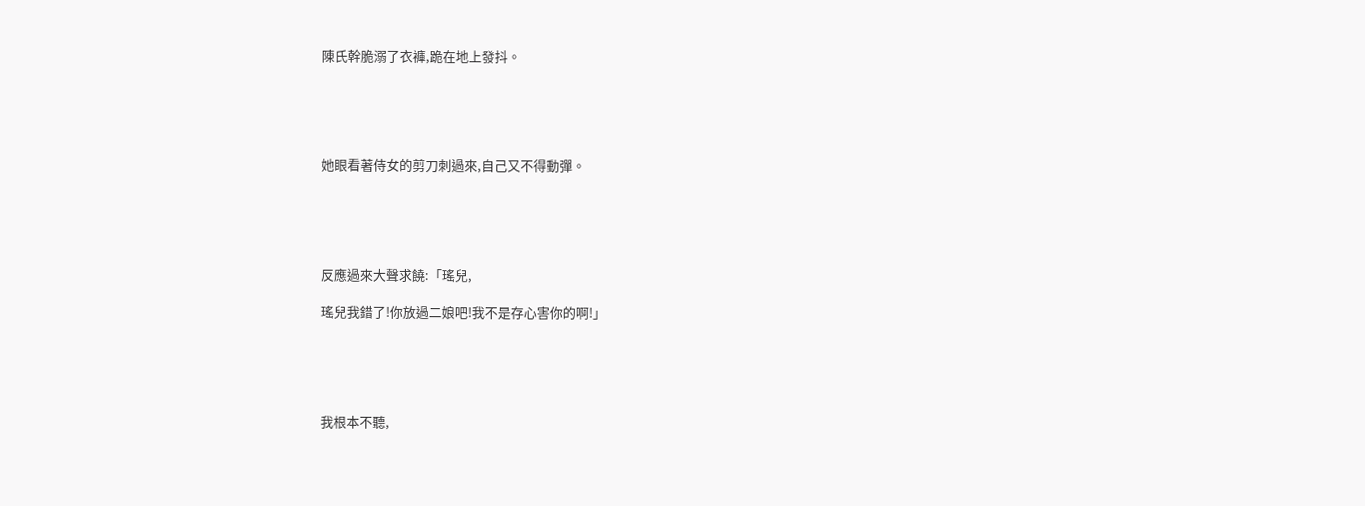陳氏幹脆溺了衣褲,跪在地上發抖。





她眼看著侍女的剪刀刺過來,自己又不得動彈。





反應過來大聲求饒:「瑤兒,

瑤兒我錯了!你放過二娘吧!我不是存心害你的啊!」





我根本不聽,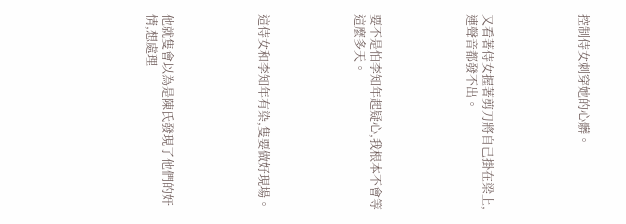控制侍女刺穿她的心髒。





又看著侍女握著剪刀將自己掛在梁上,連聲音都發不出。





要不是怕李知年起疑心,我根本不會等這麼多天。





這侍女和李知年有染,隻要做好現場。





他就隻會以為是陳氏發現了他們的奸情,想處理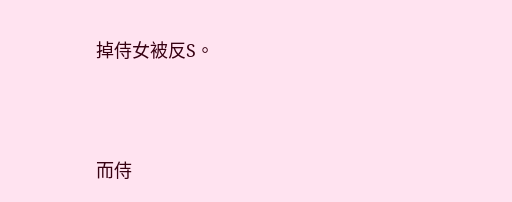掉侍女被反S。





而侍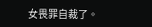女畏罪自裁了。